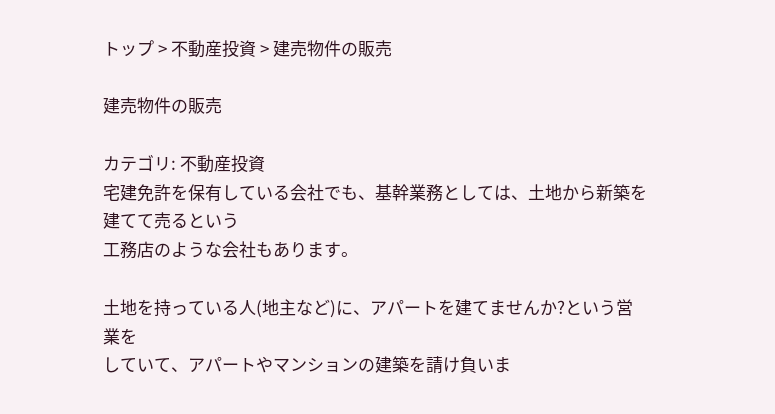トップ > 不動産投資 > 建売物件の販売

建売物件の販売

カテゴリ: 不動産投資
宅建免許を保有している会社でも、基幹業務としては、土地から新築を建てて売るという
工務店のような会社もあります。

土地を持っている人(地主など)に、アパートを建てませんか?という営業を
していて、アパートやマンションの建築を請け負いま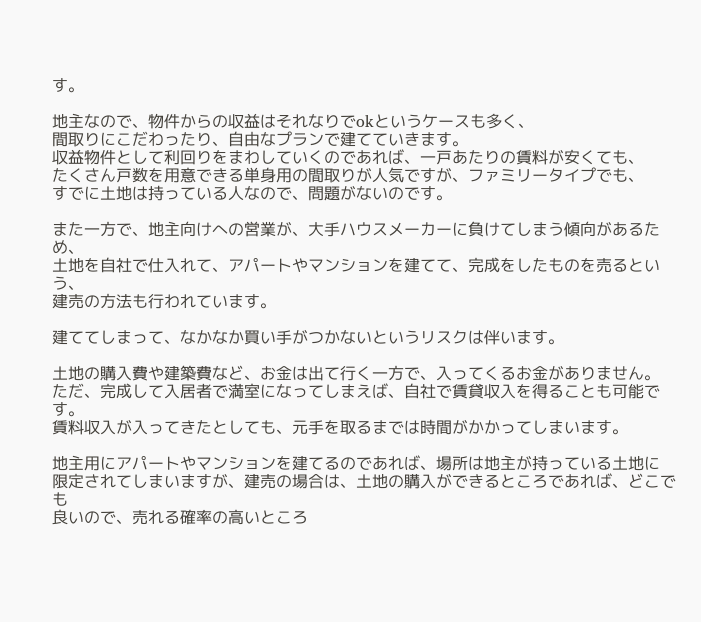す。

地主なので、物件からの収益はそれなりでokというケースも多く、
間取りにこだわったり、自由なプランで建てていきます。
収益物件として利回りをまわしていくのであれば、一戸あたりの賃料が安くても、
たくさん戸数を用意できる単身用の間取りが人気ですが、ファミリータイプでも、
すでに土地は持っている人なので、問題がないのです。

また一方で、地主向けへの営業が、大手ハウスメーカーに負けてしまう傾向があるため、
土地を自社で仕入れて、アパートやマンションを建てて、完成をしたものを売るという、
建売の方法も行われています。

建ててしまって、なかなか買い手がつかないというリスクは伴います。

土地の購入費や建築費など、お金は出て行く一方で、入ってくるお金がありません。
ただ、完成して入居者で満室になってしまえば、自社で賃貸収入を得ることも可能です。
賃料収入が入ってきたとしても、元手を取るまでは時間がかかってしまいます。

地主用にアパートやマンションを建てるのであれば、場所は地主が持っている土地に
限定されてしまいますが、建売の場合は、土地の購入ができるところであれば、どこでも
良いので、売れる確率の高いところ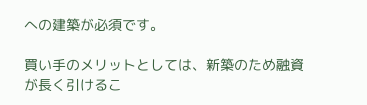への建築が必須です。

買い手のメリットとしては、新築のため融資が長く引けるこ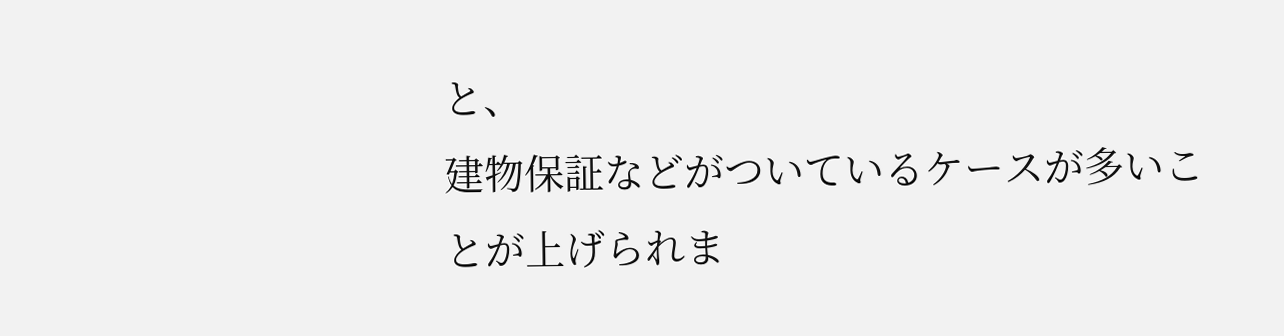と、
建物保証などがついているケースが多いことが上げられま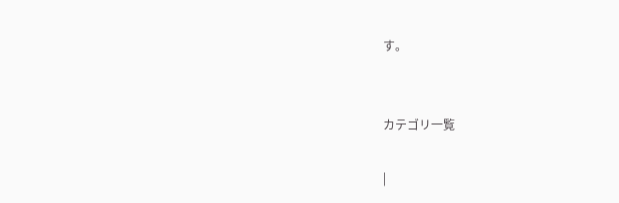す。


カテゴリ一覧

|